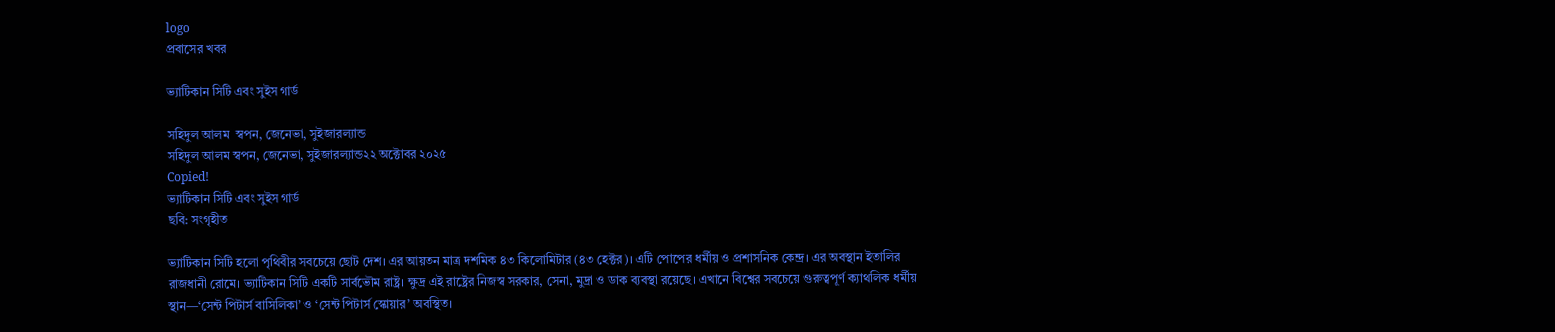logo
প্রবাসের খবর

ভ্যাটিকান সিটি এবং সুইস গার্ড

সহিদুল আলম  স্বপন, জেনেভা, সুইজারল্যান্ড
সহিদুল আলম স্বপন, জেনেভা, সুইজারল্যান্ড২২ অক্টোবর ২০২৫
Copied!
ভ্যাটিকান সিটি এবং সুইস গার্ড
ছবি: সংগৃহীত

ভ্যাটিকান সিটি হলো পৃথিবীর সবচেয়ে ছোট দেশ। এর আয়তন মাত্র দশমিক ৪৩ কিলোমিটার (৪৩ হেক্টর)। এটি পোপের ধর্মীয় ও প্রশাসনিক কেন্দ্র। এর অবস্থান ইতালির রাজধানী রোমে। ভ্যাটিকান সিটি একটি সার্বভৌম রাষ্ট্র। ক্ষুদ্র এই রাষ্ট্রের নিজস্ব সরকার, সেনা, মুদ্রা ও ডাক ব্যবস্থা রয়েছে। এখানে বিশ্বের সবচেয়ে গুরুত্বপূর্ণ ক্যাথলিক ধর্মীয় স্থান—‘সেন্ট পিটার্স বাসিলিকা’ ও ‘সেন্ট পিটার্স স্কোয়ার’ অবস্থিত।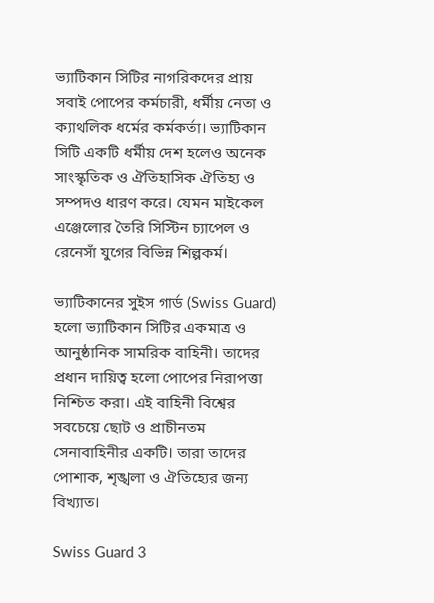ভ্যাটিকান সিটির নাগরিকদের প্রায় সবাই পোপের কর্মচারী, ধর্মীয় নেতা ও ক্যাথলিক ধর্মের কর্মকর্তা। ভ্যাটিকান সিটি একটি ধর্মীয় দেশ হলেও অনেক সাংস্কৃতিক ও ঐতিহাসিক ঐতিহ্য ও সম্পদও ধারণ করে। যেমন মাইকেল এঞ্জেলোর তৈরি সিস্টিন চ্যাপেল ও রেনেসাঁ যুগের বিভিন্ন শিল্পকর্ম।

ভ্যাটিকানের সুইস গার্ড (Swiss Guard) হলো ভ্যাটিকান সিটির একমাত্র ও আনুষ্ঠানিক সামরিক বাহিনী। তাদের প্রধান দায়িত্ব হলো পোপের নিরাপত্তা নিশ্চিত করা। এই বাহিনী বিশ্বের সবচেয়ে ছোট ও প্রাচীনতম সেনাবাহিনীর একটি। তারা তাদের পোশাক, শৃঙ্খলা ও ঐতিহ্যের জন্য বিখ্যাত।

Swiss Guard 3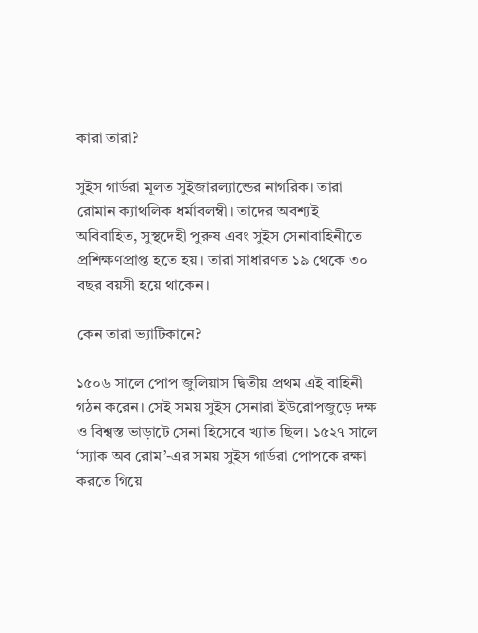কারা তারা?

সুইস গার্ডরা মূলত সুইজারল্যান্ডের নাগরিক। তারা রোমান ক্যাথলিক ধর্মাবলম্বী। তাদের অবশ্যই অবিবাহিত, সুস্থদেহী পুরুষ এবং সুইস সেনাবাহিনীতে প্রশিক্ষণপ্রাপ্ত হতে হয়। তারা সাধারণত ১৯ থেকে ৩০ বছর বয়সী হয়ে থাকেন।

কেন তারা ভ্যাটিকানে?

১৫০৬ সালে পোপ জুলিয়াস দ্বিতীয় প্রথম এই বাহিনী গঠন করেন। সেই সময় সুইস সেনারা ইউরোপজুড়ে দক্ষ ও বিশ্বস্ত ভাড়াটে সেনা হিসেবে খ্যাত ছিল। ১৫২৭ সালে ‘স্যাক অব রোম’-এর সময় সুইস গার্ডরা পোপকে রক্ষা করতে গিয়ে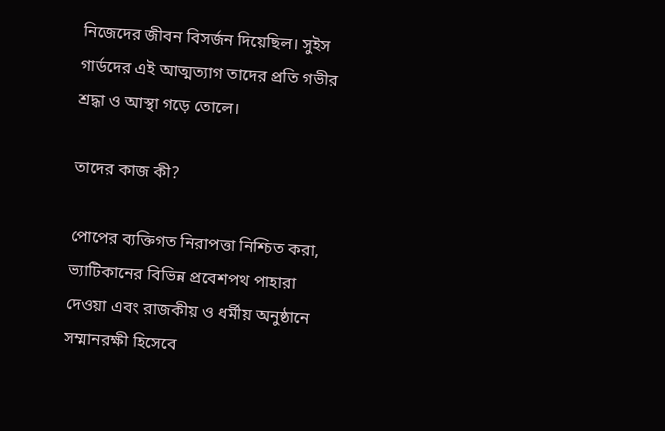নিজেদের জীবন বিসর্জন দিয়েছিল। সুইস গার্ডদের এই আত্মত্যাগ তাদের প্রতি গভীর শ্রদ্ধা ও আস্থা গড়ে তোলে।

তাদের কাজ কী?

পোপের ব্যক্তিগত নিরাপত্তা নিশ্চিত করা, ভ্যাটিকানের বিভিন্ন প্রবেশপথ পাহারা দেওয়া এবং রাজকীয় ও ধর্মীয় অনুষ্ঠানে সম্মানরক্ষী হিসেবে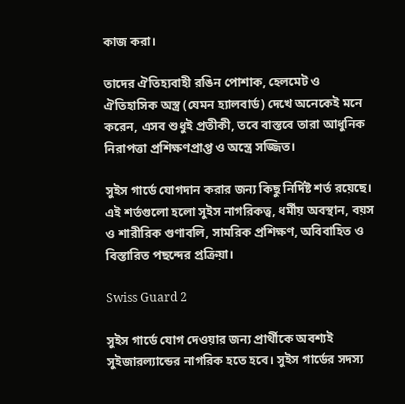কাজ করা।

তাদের ঐতিহ্যবাহী রঙিন পোশাক, হেলমেট ও ঐতিহাসিক অস্ত্র (যেমন হ্যালবার্ড) দেখে অনেকেই মনে করেন, এসব শুধুই প্রতীকী, তবে বাস্তবে তারা আধুনিক নিরাপত্তা প্রশিক্ষণপ্রাপ্ত ও অস্ত্রে সজ্জিত।

সুইস গার্ডে যোগদান করার জন্য কিছু নির্দিষ্ট শর্ত রয়েছে। এই শর্তগুলো হলো সুইস নাগরিকত্ব, ধর্মীয় অবস্থান, বয়স ও শারীরিক গুণাবলি, সামরিক প্রশিক্ষণ, অবিবাহিত ও বিস্তারিত পছন্দের প্রক্রিয়া।

Swiss Guard 2

সুইস গার্ডে যোগ দেওয়ার জন্য প্রার্থীকে অবশ্যই সুইজারল্যান্ডের নাগরিক হতে হবে। সুইস গার্ডের সদস্য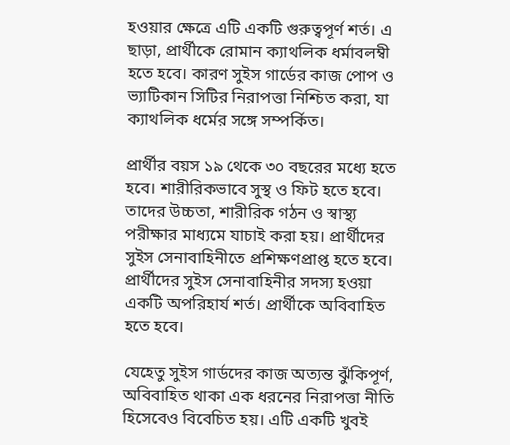হওয়ার ক্ষেত্রে এটি একটি গুরুত্বপূর্ণ শর্ত। এ ছাড়া, প্রার্থীকে রোমান ক্যাথলিক ধর্মাবলম্বী হতে হবে। কারণ সুইস গার্ডের কাজ পোপ ও ভ্যাটিকান সিটির নিরাপত্তা নিশ্চিত করা, যা ক্যাথলিক ধর্মের সঙ্গে সম্পর্কিত।

প্রার্থীর বয়স ১৯ থেকে ৩০ বছরের মধ্যে হতে হবে। শারীরিকভাবে সুস্থ ও ফিট হতে হবে। তাদের উচ্চতা, শারীরিক গঠন ও স্বাস্থ্য পরীক্ষার মাধ্যমে যাচাই করা হয়। প্রার্থীদের সুইস সেনাবাহিনীতে প্রশিক্ষণপ্রাপ্ত হতে হবে। প্রার্থীদের সুইস সেনাবাহিনীর সদস্য হওয়া একটি অপরিহার্য শর্ত। প্রার্থীকে অবিবাহিত হতে হবে।

যেহেতু সুইস গার্ডদের কাজ অত্যন্ত ঝুঁকিপূর্ণ, অবিবাহিত থাকা এক ধরনের নিরাপত্তা নীতি হিসেবেও বিবেচিত হয়। এটি একটি খুবই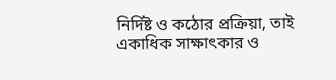নির্দিষ্ট ও কঠোর প্রক্রিয়া, তাই একাধিক সাক্ষাৎকার ও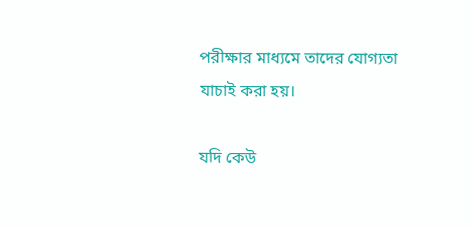পরীক্ষার মাধ্যমে তাদের যোগ্যতা যাচাই করা হয়।

যদি কেউ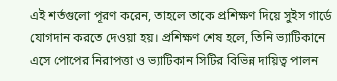এই শর্তগুলো পূরণ করেন, তাহলে তাকে প্রশিক্ষণ দিয়ে সুইস গার্ডে যোগদান করতে দেওয়া হয়। প্রশিক্ষণ শেষ হলে, তিনি ভ্যাটিকানে এসে পোপের নিরাপত্তা ও ভ্যাটিকান সিটির বিভিন্ন দায়িত্ব পালন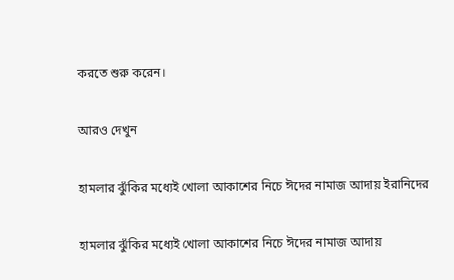করতে শুরু করেন।

আরও দেখুন

হামলার ঝুঁকির মধ্যেই খোলা আকাশের নিচে ঈদের নামাজ আদায় ইরানিদের

হামলার ঝুঁকির মধ্যেই খোলা আকাশের নিচে ঈদের নামাজ আদায়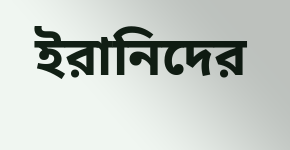ইরানিদের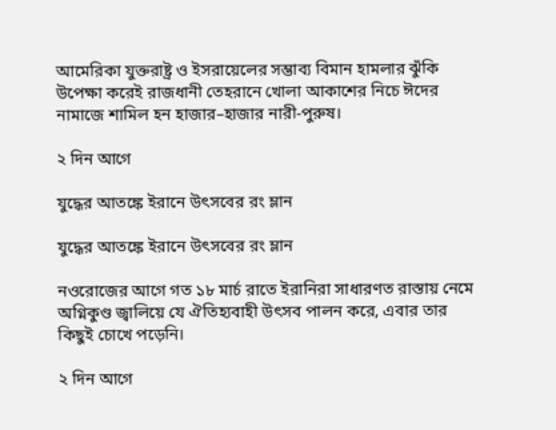আমেরিকা যুক্তরাষ্ট্র ও ইসরায়েলের সম্ভাব্য বিমান হামলার ঝুঁকি উপেক্ষা করেই রাজধানী তেহরানে খোলা আকাশের নিচে ঈদের নামাজে শামিল হন হাজার–হাজার নারী-পুরুষ।

২ দিন আগে

যুদ্ধের আতঙ্কে ইরানে উৎসবের রং ম্লান

যুদ্ধের আতঙ্কে ইরানে উৎসবের রং ম্লান

নওরোজের আগে গত ১৮ মার্চ রাতে ইরানিরা সাধারণত রাস্তায় নেমে অগ্নিকুণ্ড জ্বালিয়ে যে ঐতিহ্যবাহী উৎসব পালন করে, এবার তার কিছুই চোখে পড়েনি।

২ দিন আগে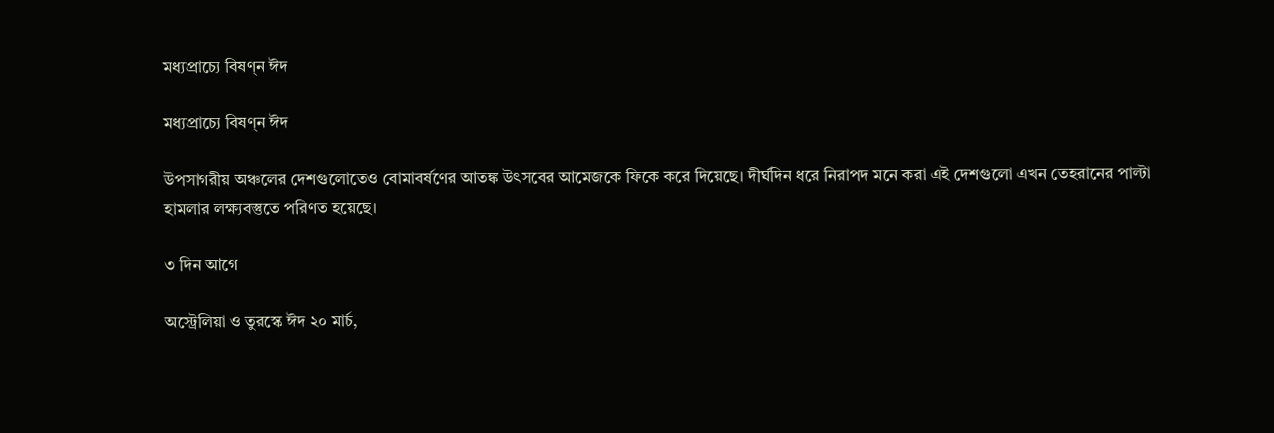মধ্যপ্রাচ্যে বিষণ্ন ঈদ

মধ্যপ্রাচ্যে বিষণ্ন ঈদ

উপসাগরীয় অঞ্চলের দেশগুলোতেও বোমাবর্ষণের আতঙ্ক উৎসবের আমেজকে ফিকে করে দিয়েছে। দীর্ঘদিন ধরে নিরাপদ মনে করা এই দেশগুলো এখন তেহরানের পাল্টা হামলার লক্ষ্যবস্তুতে পরিণত হয়েছে।

৩ দিন আগে

অস্ট্রেলিয়া ও তুরস্কে ঈদ ২০ মার্চ,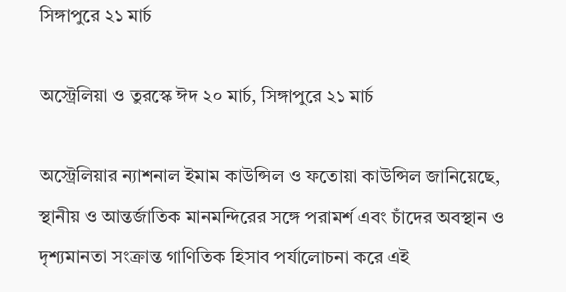সিঙ্গাপুরে ২১ মার্চ

অস্ট্রেলিয়া ও তুরস্কে ঈদ ২০ মার্চ, সিঙ্গাপুরে ২১ মার্চ

অস্ট্রেলিয়ার ন্যাশনাল ইমাম কাউন্সিল ও ফতোয়া কাউন্সিল জানিয়েছে, স্থানীয় ও আন্তর্জাতিক মানমন্দিরের সঙ্গে পরামর্শ এবং চাঁদের অবস্থান ও দৃশ্যমানতা সংক্রান্ত গাণিতিক হিসাব পর্যালোচনা করে এই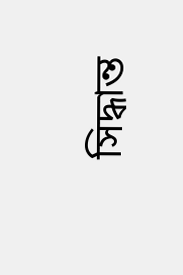সিদ্ধান্ত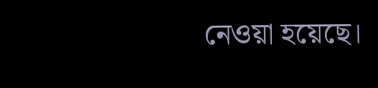নেওয়া হয়েছে।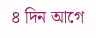৪ দিন আগে